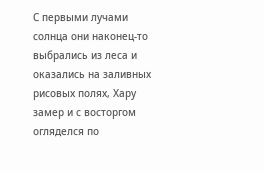С первыми лучами солнца они наконец-то выбрались из леса и оказались на заливных рисовых полях, Хару замер и с восторгом огляделся по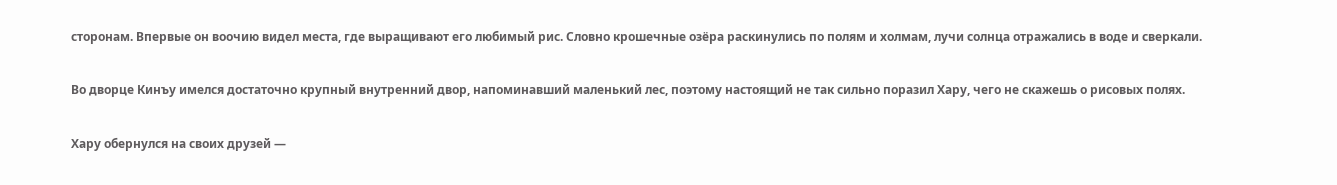сторонам. Впервые он воочию видел места, где выращивают его любимый рис. Словно крошечные озёра раскинулись по полям и холмам, лучи солнца отражались в воде и сверкали.

Во дворце Кинъу имелся достаточно крупный внутренний двор, напоминавший маленький лес, поэтому настоящий не так сильно поразил Хару, чего не скажешь о рисовых полях.

Хару обернулся на своих друзей —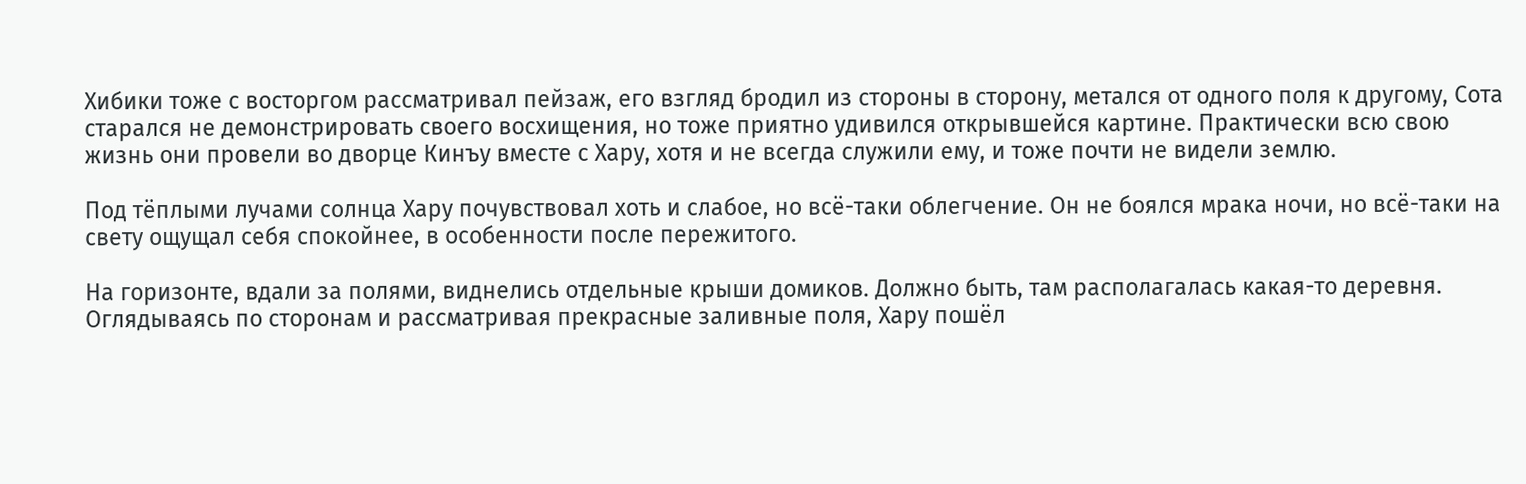Хибики тоже с восторгом рассматривал пейзаж, его взгляд бродил из стороны в сторону, метался от одного поля к другому, Сота старался не демонстрировать своего восхищения, но тоже приятно удивился открывшейся картине. Практически всю свою жизнь они провели во дворце Кинъу вместе с Хару, хотя и не всегда служили ему, и тоже почти не видели землю.

Под тёплыми лучами солнца Хару почувствовал хоть и слабое, но всё-таки облегчение. Он не боялся мрака ночи, но всё-таки на свету ощущал себя спокойнее, в особенности после пережитого.

На горизонте, вдали за полями, виднелись отдельные крыши домиков. Должно быть, там располагалась какая-то деревня. Оглядываясь по сторонам и рассматривая прекрасные заливные поля, Хару пошёл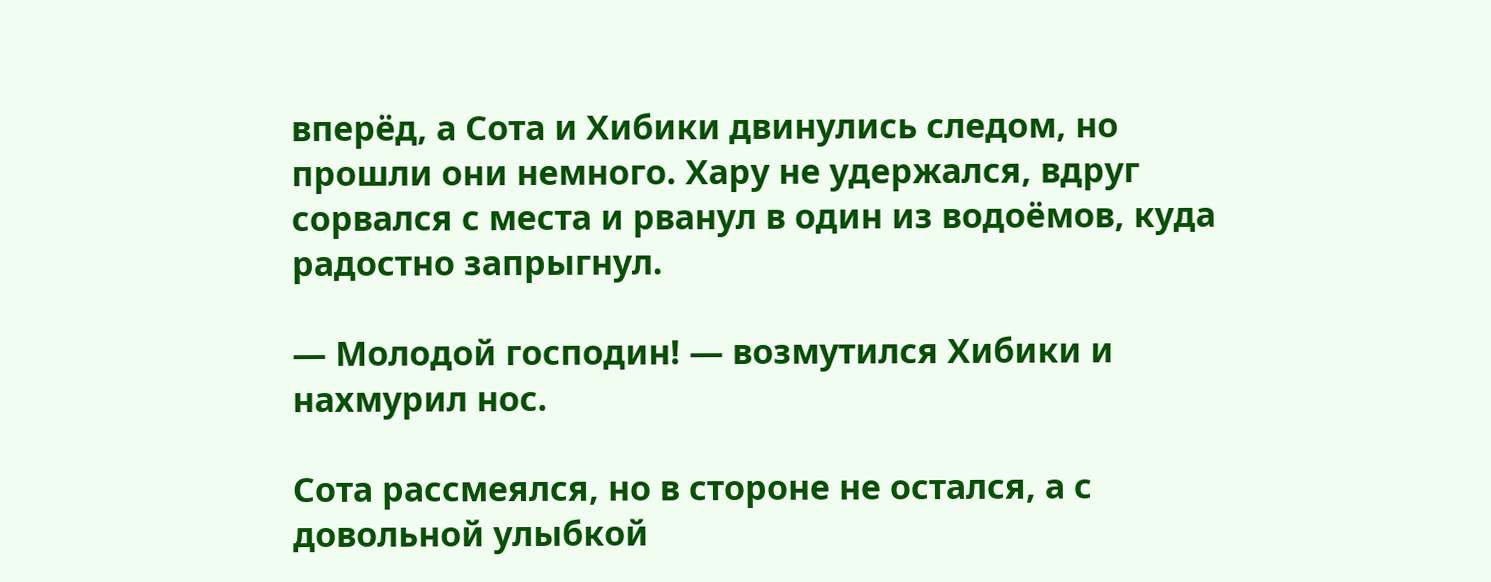вперёд, а Сота и Хибики двинулись следом, но прошли они немного. Хару не удержался, вдруг сорвался с места и рванул в один из водоёмов, куда радостно запрыгнул.

— Молодой господин! — возмутился Хибики и нахмурил нос.

Сота рассмеялся, но в стороне не остался, а с довольной улыбкой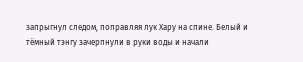запрыгнул следом, поправляя лук Хару на спине. Белый и тёмный тэнгу зачерпнули в руки воды и начали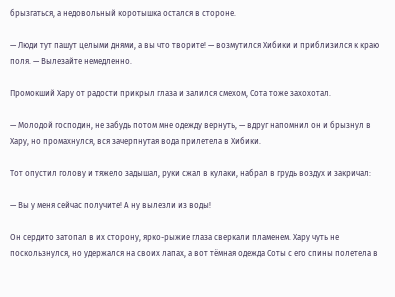брызгаться, а недовольный коротышка остался в стороне.

— Люди тут пашут целыми днями, а вы что творите! — возмутился Хибики и приблизился к краю поля. — Вылезайте немедленно.

Промокший Хару от радости прикрыл глаза и залился смехом, Сота тоже захохотал.

— Молодой господин, не забудь потом мне одежду вернуть, — вдруг напомнил он и брызнул в Хару, но промахнулся, вся зачерпнутая вода прилетела в Хибики.

Тот опустил голову и тяжело задышал, руки сжал в кулаки, набрал в грудь воздух и закричал:

— Вы у меня сейчас получите! А ну вылезли из воды!

Он сердито затопал в их сторону, ярко-рыжие глаза сверкали пламенем. Хару чуть не поскользнулся, но удержался на своих лапах, а вот тёмная одежда Соты с его спины полетела в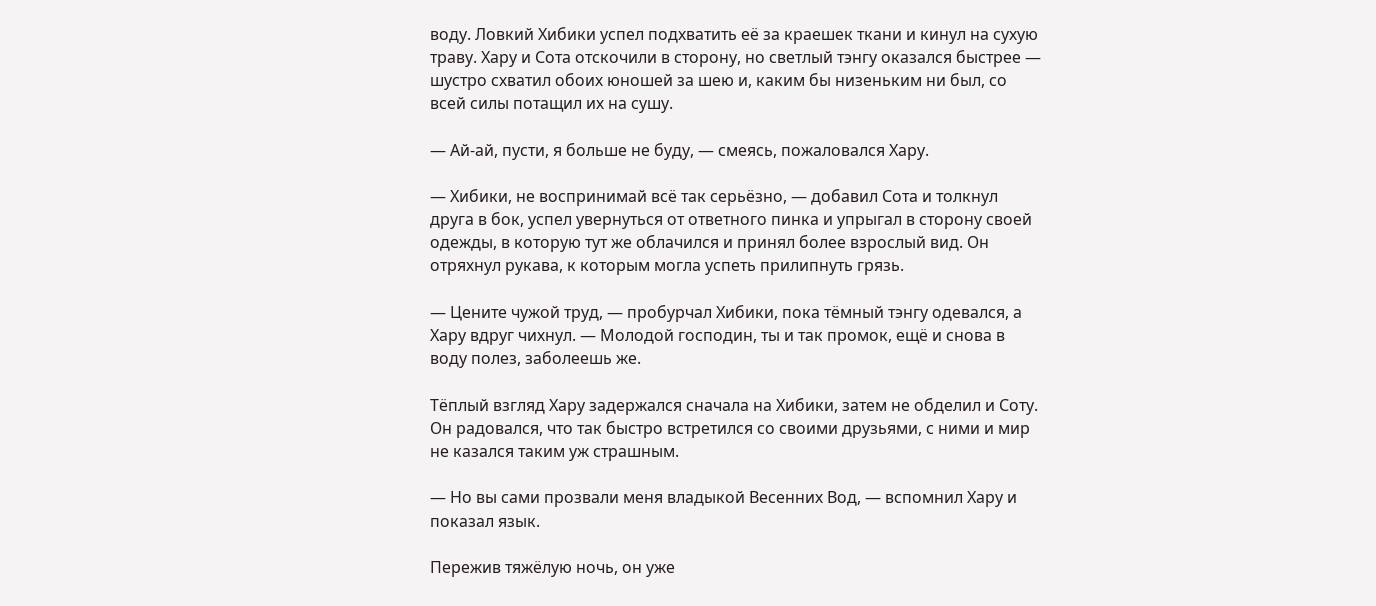воду. Ловкий Хибики успел подхватить её за краешек ткани и кинул на сухую траву. Хару и Сота отскочили в сторону, но светлый тэнгу оказался быстрее — шустро схватил обоих юношей за шею и, каким бы низеньким ни был, со всей силы потащил их на сушу.

— Ай-ай, пусти, я больше не буду, — смеясь, пожаловался Хару.

— Хибики, не воспринимай всё так серьёзно, — добавил Сота и толкнул друга в бок, успел увернуться от ответного пинка и упрыгал в сторону своей одежды, в которую тут же облачился и принял более взрослый вид. Он отряхнул рукава, к которым могла успеть прилипнуть грязь.

— Цените чужой труд, — пробурчал Хибики, пока тёмный тэнгу одевался, а Хару вдруг чихнул. — Молодой господин, ты и так промок, ещё и снова в воду полез, заболеешь же.

Тёплый взгляд Хару задержался сначала на Хибики, затем не обделил и Соту. Он радовался, что так быстро встретился со своими друзьями, с ними и мир не казался таким уж страшным.

— Но вы сами прозвали меня владыкой Весенних Вод, — вспомнил Хару и показал язык.

Пережив тяжёлую ночь, он уже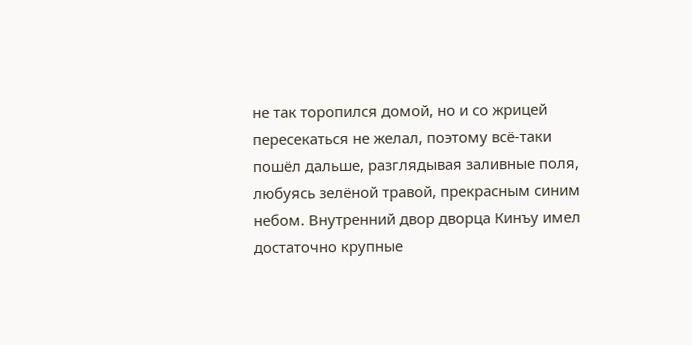не так торопился домой, но и со жрицей пересекаться не желал, поэтому всё-таки пошёл дальше, разглядывая заливные поля, любуясь зелёной травой, прекрасным синим небом. Внутренний двор дворца Кинъу имел достаточно крупные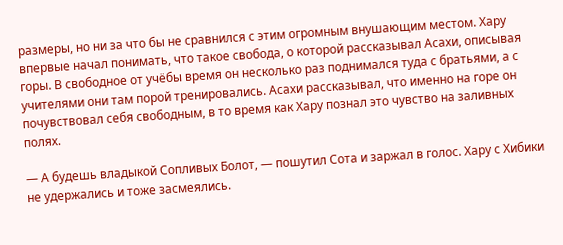размеры, но ни за что бы не сравнился с этим огромным внушающим местом. Хару впервые начал понимать, что такое свобода, о которой рассказывал Асахи, описывая горы. В свободное от учёбы время он несколько раз поднимался туда с братьями, а с учителями они там порой тренировались. Асахи рассказывал, что именно на горе он почувствовал себя свободным, в то время как Хару познал это чувство на заливных полях.

— А будешь владыкой Сопливых Болот, — пошутил Сота и заржал в голос. Хару с Хибики не удержались и тоже засмеялись.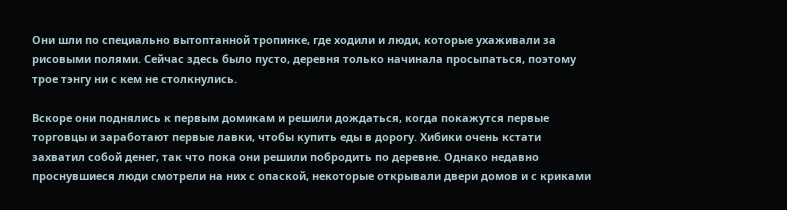Они шли по специально вытоптанной тропинке, где ходили и люди, которые ухаживали за рисовыми полями. Сейчас здесь было пусто, деревня только начинала просыпаться, поэтому трое тэнгу ни с кем не столкнулись.

Вскоре они поднялись к первым домикам и решили дождаться, когда покажутся первые торговцы и заработают первые лавки, чтобы купить еды в дорогу. Хибики очень кстати захватил собой денег, так что пока они решили побродить по деревне. Однако недавно проснувшиеся люди смотрели на них с опаской, некоторые открывали двери домов и с криками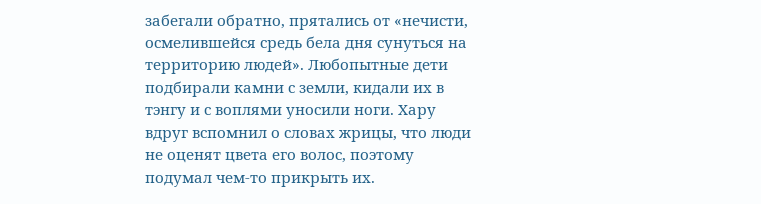забегали обратно, прятались от «нечисти, осмелившейся средь бела дня сунуться на территорию людей». Любопытные дети подбирали камни с земли, кидали их в тэнгу и с воплями уносили ноги. Хару вдруг вспомнил о словах жрицы, что люди не оценят цвета его волос, поэтому подумал чем-то прикрыть их.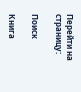Перейти на страницу:

Поиск

Книга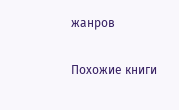жанров

Похожие книги